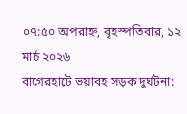০৭:৫০ অপরাহ্ন, বৃহস্পতিবার, ১২ মার্চ ২০২৬
বাগেরহাটে ভয়াবহ সড়ক দুর্ঘটনা: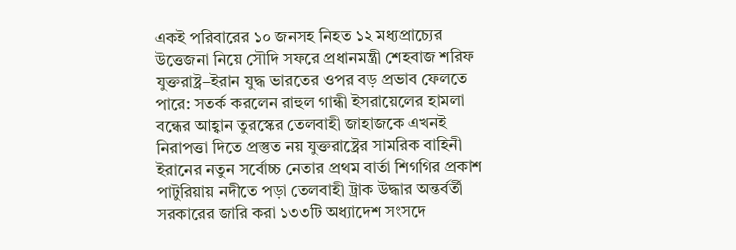একই পরিবারের ১০ জনসহ নিহত ১২ মধ্যপ্রাচ্যের উত্তেজনা নিয়ে সৌদি সফরে প্রধানমন্ত্রী শেহবাজ শরিফ যুক্তরাষ্ট্র–ইরান যুদ্ধ ভারতের ওপর বড় প্রভাব ফেলতে পারে: সতর্ক করলেন রাহুল গান্ধী ইসরায়েলের হামলা বন্ধের আহ্বান তুরস্কের তেলবাহী জাহাজকে এখনই নিরাপত্তা দিতে প্রস্তুত নয় যুক্তরাষ্ট্রের সামরিক বাহিনী ইরানের নতুন সর্বোচ্চ নেতার প্রথম বার্তা শিগগির প্রকাশ পাটুরিয়ায় নদীতে পড়া তেলবাহী ট্রাক উদ্ধার অন্তর্বর্তী সরকারের জারি করা ১৩৩টি অধ্যাদেশ সংসদে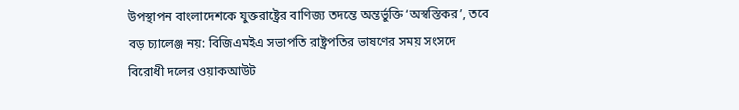উপস্থাপন বাংলাদেশকে যুক্তরাষ্ট্রের বাণিজ্য তদন্তে অন্তর্ভুক্তি ‘অস্বস্তিকর’, তবে বড় চ্যালেঞ্জ নয়: বিজিএমইএ সভাপতি রাষ্ট্রপতির ভাষণের সময় সংসদে বিরোধী দলের ওয়াকআউট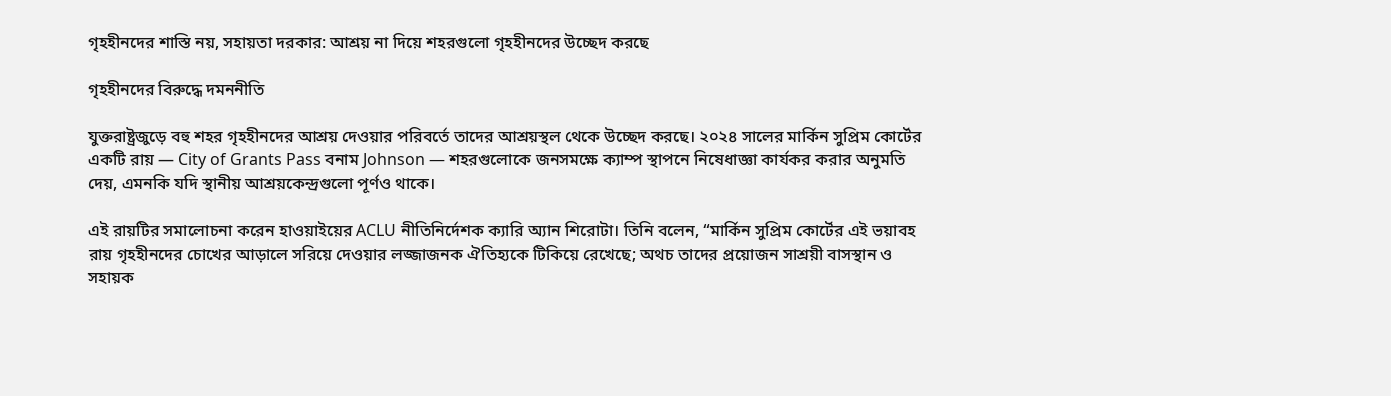গৃহহীনদের শাস্তি নয়, সহায়তা দরকার: আশ্রয় না দিয়ে শহরগুলো গৃহহীনদের উচ্ছেদ করছে

গৃহহীনদের বিরুদ্ধে দমননীতি

যুক্তরাষ্ট্রজুড়ে বহু শহর গৃহহীনদের আশ্রয় দেওয়ার পরিবর্তে তাদের আশ্রয়স্থল থেকে উচ্ছেদ করছে। ২০২৪ সালের মার্কিন সুপ্রিম কোর্টের একটি রায় — City of Grants Pass বনাম Johnson — শহরগুলোকে জনসমক্ষে ক্যাম্প স্থাপনে নিষেধাজ্ঞা কার্যকর করার অনুমতি দেয়, এমনকি যদি স্থানীয় আশ্রয়কেন্দ্রগুলো পূর্ণও থাকে।

এই রায়টির সমালোচনা করেন হাওয়াইয়ের ACLU নীতিনির্দেশক ক্যারি অ্যান শিরোটা। তিনি বলেন, “মার্কিন সুপ্রিম কোর্টের এই ভয়াবহ রায় গৃহহীনদের চোখের আড়ালে সরিয়ে দেওয়ার লজ্জাজনক ঐতিহ্যকে টিকিয়ে রেখেছে; অথচ তাদের প্রয়োজন সাশ্রয়ী বাসস্থান ও সহায়ক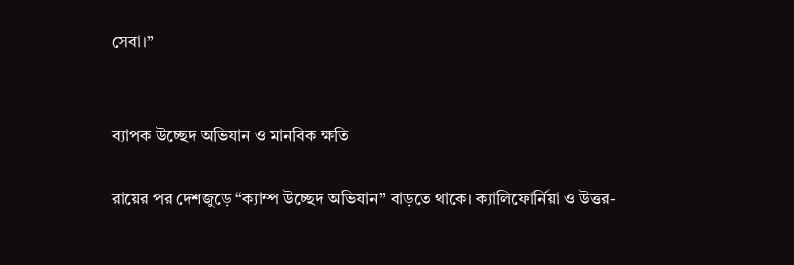সেবা।”


ব্যাপক উচ্ছেদ অভিযান ও মানবিক ক্ষতি

রায়ের পর দেশজুড়ে “ক্যাম্প উচ্ছেদ অভিযান” বাড়তে থাকে। ক্যালিফোর্নিয়া ও উত্তর-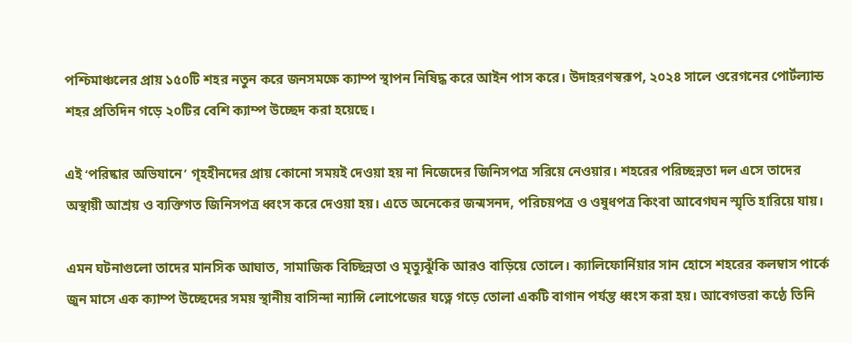পশ্চিমাঞ্চলের প্রায় ১৫০টি শহর নতুন করে জনসমক্ষে ক্যাম্প স্থাপন নিষিদ্ধ করে আইন পাস করে। উদাহরণস্বরূপ, ২০২৪ সালে ওরেগনের পোর্টল্যান্ড শহর প্রতিদিন গড়ে ২০টির বেশি ক্যাম্প উচ্ছেদ করা হয়েছে।

এই ‘পরিষ্কার অভিযানে’ গৃহহীনদের প্রায় কোনো সময়ই দেওয়া হয় না নিজেদের জিনিসপত্র সরিয়ে নেওয়ার। শহরের পরিচ্ছন্নতা দল এসে তাদের অস্থায়ী আশ্রয় ও ব্যক্তিগত জিনিসপত্র ধ্বংস করে দেওয়া হয়। এতে অনেকের জন্মসনদ, পরিচয়পত্র ও ওষুধপত্র কিংবা আবেগঘন স্মৃতি হারিয়ে যায়।

এমন ঘটনাগুলো তাদের মানসিক আঘাত, সামাজিক বিচ্ছিন্নতা ও মৃত্যুঝুঁকি আরও বাড়িয়ে তোলে। ক্যালিফোর্নিয়ার সান হোসে শহরের কলম্বাস পার্কে জুন মাসে এক ক্যাম্প উচ্ছেদের সময় স্থানীয় বাসিন্দা ন্যান্সি লোপেজের যত্নে গড়ে তোলা একটি বাগান পর্যন্ত ধ্বংস করা হয়। আবেগভরা কণ্ঠে তিনি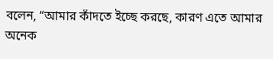বলেন, “আমার কাঁদতে ইচ্ছে করছে, কারণ এতে আমার অনেক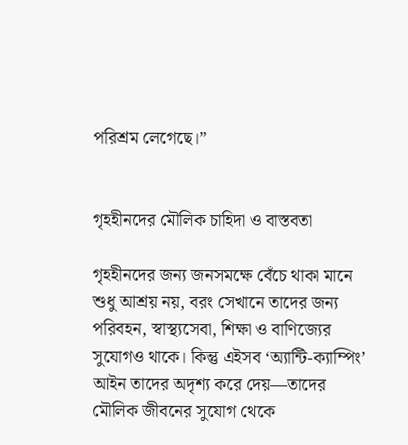পরিশ্রম লেগেছে।”


গৃহহীনদের মৌলিক চাহিদা ও বাস্তবতা

গৃহহীনদের জন্য জনসমক্ষে বেঁচে থাকা মানে শুধু আশ্রয় নয়, বরং সেখানে তাদের জন্য পরিবহন, স্বাস্থ্যসেবা, শিক্ষা ও বাণিজ্যের সুযোগও থাকে। কিন্তু এইসব ‘অ্যান্টি-ক্যাম্পিং’ আইন তাদের অদৃশ্য করে দেয়—তাদের মৌলিক জীবনের সুযোগ থেকে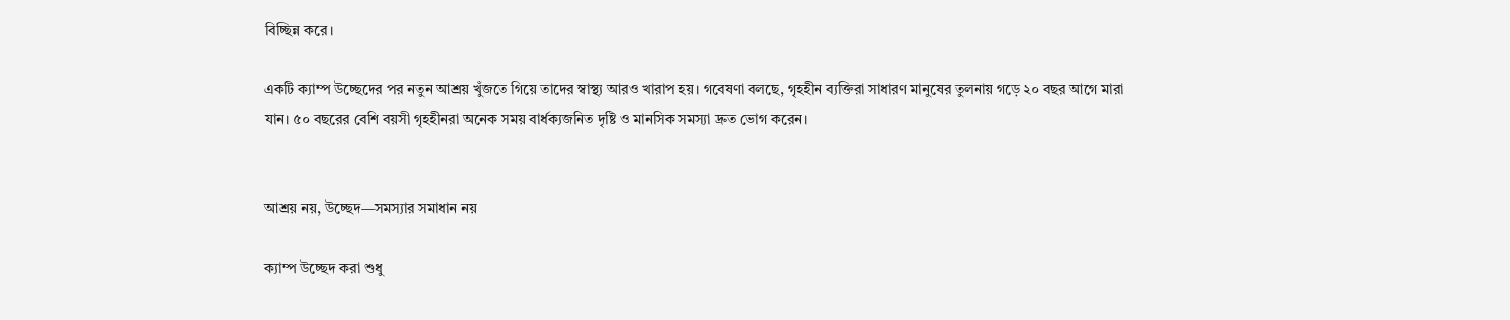বিচ্ছিন্ন করে।

একটি ক্যাম্প উচ্ছেদের পর নতুন আশ্রয় খুঁজতে গিয়ে তাদের স্বাস্থ্য আরও খারাপ হয়। গবেষণা বলছে, গৃহহীন ব্যক্তিরা সাধারণ মানুষের তুলনায় গড়ে ২০ বছর আগে মারা যান। ৫০ বছরের বেশি বয়সী গৃহহীনরা অনেক সময় বার্ধক্যজনিত দৃষ্টি ও মানসিক সমস্যা দ্রুত ভোগ করেন।


আশ্রয় নয়, উচ্ছেদ—সমস্যার সমাধান নয়

ক্যাম্প উচ্ছেদ করা শুধু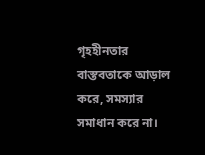গৃহহীনতার বাস্তবতাকে আড়াল করে, সমস্যার সমাধান করে না।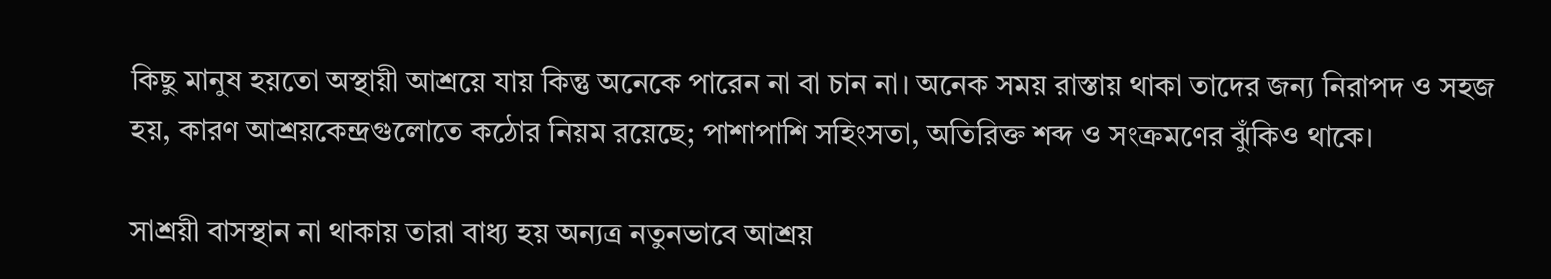কিছু মানুষ হয়তো অস্থায়ী আশ্রয়ে যায় কিন্তু অনেকে পারেন না বা চান না। অনেক সময় রাস্তায় থাকা তাদের জন্য নিরাপদ ও সহজ হয়, কারণ আশ্রয়কেন্দ্রগুলোতে কঠোর নিয়ম রয়েছে; পাশাপাশি সহিংসতা, অতিরিক্ত শব্দ ও সংক্রমণের ঝুঁকিও থাকে।

সাশ্রয়ী বাসস্থান না থাকায় তারা বাধ্য হয় অন্যত্র নতুনভাবে আশ্রয়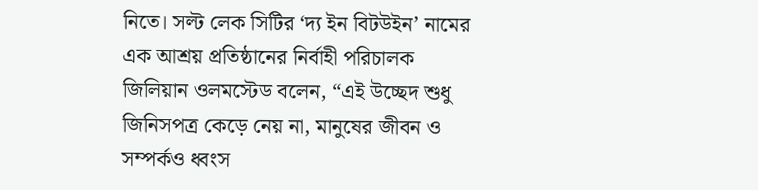নিতে। সল্ট লেক সিটির ‘দ্য ইন বিটউইন’ নামের এক আশ্রয় প্রতিষ্ঠানের নির্বাহী পরিচালক জিলিয়ান ওলমস্টেড বলেন, “এই উচ্ছেদ শুধু জিনিসপত্র কেড়ে নেয় না, মানুষের জীবন ও সম্পর্কও ধ্বংস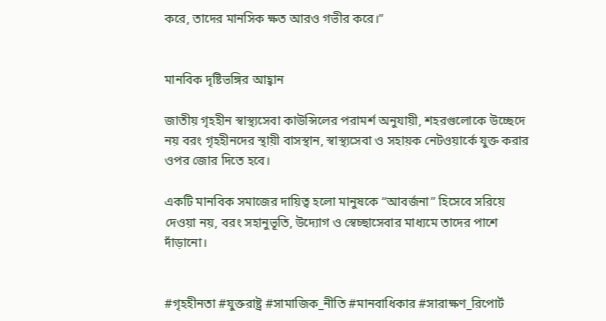করে, তাদের মানসিক ক্ষত আরও গভীর করে।”


মানবিক দৃষ্টিভঙ্গির আহ্বান

জাতীয় গৃহহীন স্বাস্থ্যসেবা কাউন্সিলের পরামর্শ অনুযায়ী, শহরগুলোকে উচ্ছেদে নয় বরং গৃহহীনদের স্থায়ী বাসস্থান, স্বাস্থ্যসেবা ও সহায়ক নেটওয়ার্কে যুক্ত করার ওপর জোর দিতে হবে।

একটি মানবিক সমাজের দায়িত্ব হলো মানুষকে “আবর্জনা” হিসেবে সরিয়ে দেওয়া নয়, বরং সহানুভূতি, উদ্যোগ ও স্বেচ্ছাসেবার মাধ্যমে তাদের পাশে দাঁড়ানো।


#গৃহহীনতা #যুক্তরাষ্ট্র #সামাজিক_নীতি #মানবাধিকার #সারাক্ষণ_রিপোর্ট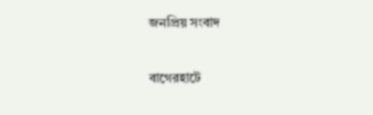জনপ্রিয় সংবাদ

বাগেরহাটে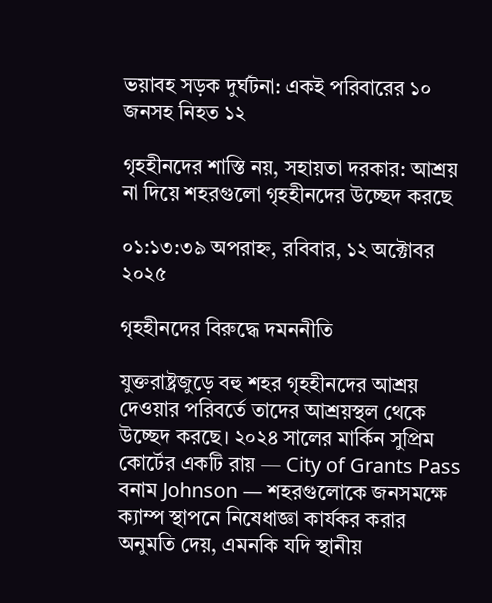ভয়াবহ সড়ক দুর্ঘটনা: একই পরিবারের ১০ জনসহ নিহত ১২

গৃহহীনদের শাস্তি নয়, সহায়তা দরকার: আশ্রয় না দিয়ে শহরগুলো গৃহহীনদের উচ্ছেদ করছে

০১:১৩:৩৯ অপরাহ্ন, রবিবার, ১২ অক্টোবর ২০২৫

গৃহহীনদের বিরুদ্ধে দমননীতি

যুক্তরাষ্ট্রজুড়ে বহু শহর গৃহহীনদের আশ্রয় দেওয়ার পরিবর্তে তাদের আশ্রয়স্থল থেকে উচ্ছেদ করছে। ২০২৪ সালের মার্কিন সুপ্রিম কোর্টের একটি রায় — City of Grants Pass বনাম Johnson — শহরগুলোকে জনসমক্ষে ক্যাম্প স্থাপনে নিষেধাজ্ঞা কার্যকর করার অনুমতি দেয়, এমনকি যদি স্থানীয়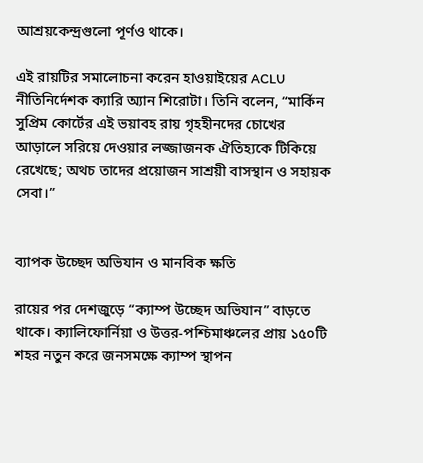আশ্রয়কেন্দ্রগুলো পূর্ণও থাকে।

এই রায়টির সমালোচনা করেন হাওয়াইয়ের ACLU নীতিনির্দেশক ক্যারি অ্যান শিরোটা। তিনি বলেন, “মার্কিন সুপ্রিম কোর্টের এই ভয়াবহ রায় গৃহহীনদের চোখের আড়ালে সরিয়ে দেওয়ার লজ্জাজনক ঐতিহ্যকে টিকিয়ে রেখেছে; অথচ তাদের প্রয়োজন সাশ্রয়ী বাসস্থান ও সহায়ক সেবা।”


ব্যাপক উচ্ছেদ অভিযান ও মানবিক ক্ষতি

রায়ের পর দেশজুড়ে “ক্যাম্প উচ্ছেদ অভিযান” বাড়তে থাকে। ক্যালিফোর্নিয়া ও উত্তর-পশ্চিমাঞ্চলের প্রায় ১৫০টি শহর নতুন করে জনসমক্ষে ক্যাম্প স্থাপন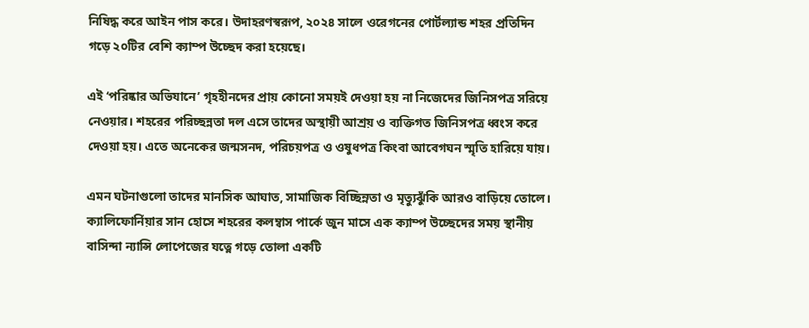নিষিদ্ধ করে আইন পাস করে। উদাহরণস্বরূপ, ২০২৪ সালে ওরেগনের পোর্টল্যান্ড শহর প্রতিদিন গড়ে ২০টির বেশি ক্যাম্প উচ্ছেদ করা হয়েছে।

এই ‘পরিষ্কার অভিযানে’ গৃহহীনদের প্রায় কোনো সময়ই দেওয়া হয় না নিজেদের জিনিসপত্র সরিয়ে নেওয়ার। শহরের পরিচ্ছন্নতা দল এসে তাদের অস্থায়ী আশ্রয় ও ব্যক্তিগত জিনিসপত্র ধ্বংস করে দেওয়া হয়। এতে অনেকের জন্মসনদ, পরিচয়পত্র ও ওষুধপত্র কিংবা আবেগঘন স্মৃতি হারিয়ে যায়।

এমন ঘটনাগুলো তাদের মানসিক আঘাত, সামাজিক বিচ্ছিন্নতা ও মৃত্যুঝুঁকি আরও বাড়িয়ে তোলে। ক্যালিফোর্নিয়ার সান হোসে শহরের কলম্বাস পার্কে জুন মাসে এক ক্যাম্প উচ্ছেদের সময় স্থানীয় বাসিন্দা ন্যান্সি লোপেজের যত্নে গড়ে তোলা একটি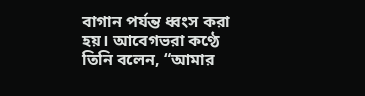বাগান পর্যন্ত ধ্বংস করা হয়। আবেগভরা কণ্ঠে তিনি বলেন, “আমার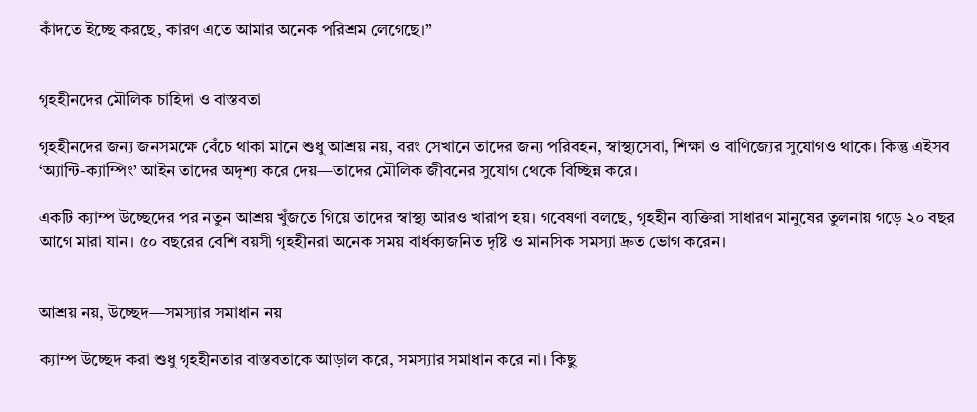কাঁদতে ইচ্ছে করছে, কারণ এতে আমার অনেক পরিশ্রম লেগেছে।”


গৃহহীনদের মৌলিক চাহিদা ও বাস্তবতা

গৃহহীনদের জন্য জনসমক্ষে বেঁচে থাকা মানে শুধু আশ্রয় নয়, বরং সেখানে তাদের জন্য পরিবহন, স্বাস্থ্যসেবা, শিক্ষা ও বাণিজ্যের সুযোগও থাকে। কিন্তু এইসব ‘অ্যান্টি-ক্যাম্পিং’ আইন তাদের অদৃশ্য করে দেয়—তাদের মৌলিক জীবনের সুযোগ থেকে বিচ্ছিন্ন করে।

একটি ক্যাম্প উচ্ছেদের পর নতুন আশ্রয় খুঁজতে গিয়ে তাদের স্বাস্থ্য আরও খারাপ হয়। গবেষণা বলছে, গৃহহীন ব্যক্তিরা সাধারণ মানুষের তুলনায় গড়ে ২০ বছর আগে মারা যান। ৫০ বছরের বেশি বয়সী গৃহহীনরা অনেক সময় বার্ধক্যজনিত দৃষ্টি ও মানসিক সমস্যা দ্রুত ভোগ করেন।


আশ্রয় নয়, উচ্ছেদ—সমস্যার সমাধান নয়

ক্যাম্প উচ্ছেদ করা শুধু গৃহহীনতার বাস্তবতাকে আড়াল করে, সমস্যার সমাধান করে না। কিছু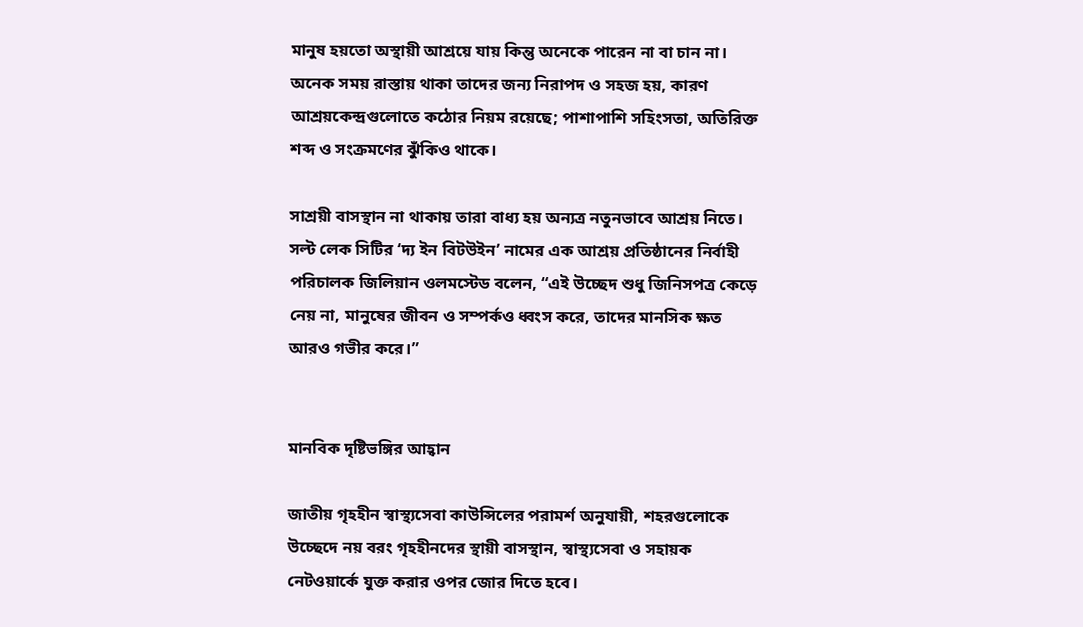মানুষ হয়তো অস্থায়ী আশ্রয়ে যায় কিন্তু অনেকে পারেন না বা চান না। অনেক সময় রাস্তায় থাকা তাদের জন্য নিরাপদ ও সহজ হয়, কারণ আশ্রয়কেন্দ্রগুলোতে কঠোর নিয়ম রয়েছে; পাশাপাশি সহিংসতা, অতিরিক্ত শব্দ ও সংক্রমণের ঝুঁকিও থাকে।

সাশ্রয়ী বাসস্থান না থাকায় তারা বাধ্য হয় অন্যত্র নতুনভাবে আশ্রয় নিতে। সল্ট লেক সিটির ‘দ্য ইন বিটউইন’ নামের এক আশ্রয় প্রতিষ্ঠানের নির্বাহী পরিচালক জিলিয়ান ওলমস্টেড বলেন, “এই উচ্ছেদ শুধু জিনিসপত্র কেড়ে নেয় না, মানুষের জীবন ও সম্পর্কও ধ্বংস করে, তাদের মানসিক ক্ষত আরও গভীর করে।”


মানবিক দৃষ্টিভঙ্গির আহ্বান

জাতীয় গৃহহীন স্বাস্থ্যসেবা কাউন্সিলের পরামর্শ অনুযায়ী, শহরগুলোকে উচ্ছেদে নয় বরং গৃহহীনদের স্থায়ী বাসস্থান, স্বাস্থ্যসেবা ও সহায়ক নেটওয়ার্কে যুক্ত করার ওপর জোর দিতে হবে।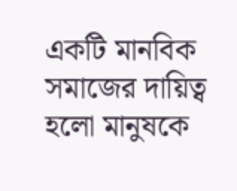একটি মানবিক সমাজের দায়িত্ব হলো মানুষকে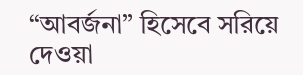“আবর্জনা” হিসেবে সরিয়ে দেওয়া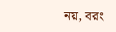নয়, বরং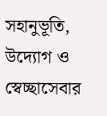সহানুভূতি, উদ্যোগ ও স্বেচ্ছাসেবার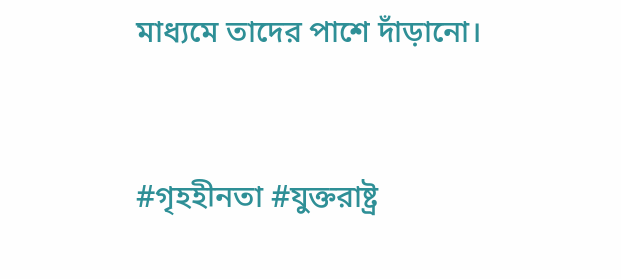মাধ্যমে তাদের পাশে দাঁড়ানো।


#গৃহহীনতা #যুক্তরাষ্ট্র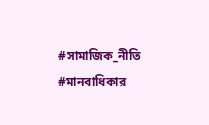#সামাজিক_নীতি #মানবাধিকার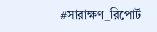#সারাক্ষণ_রিপোর্ট